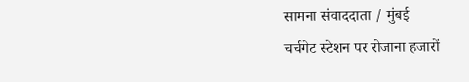सामना संवाददाता / मुंबई
चर्चगेट स्टेशन पर रोजाना हजारों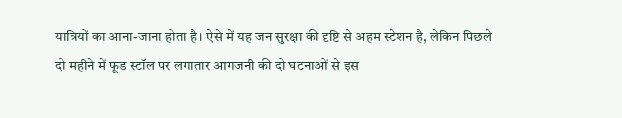यात्रियों का आना-जाना होता है। ऐसे में यह जन सुरक्षा की दृष्टि से अहम स्टेशन है, लेकिन पिछले दो महीने में फूड स्टॉल पर लगातार आगजनी की दो घटनाओं से इस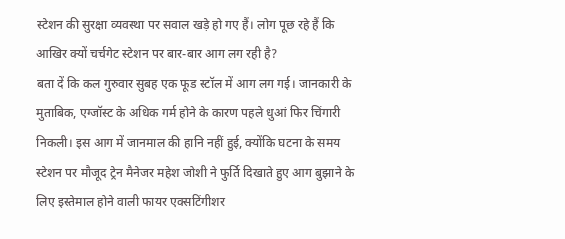स्टेशन की सुरक्षा व्यवस्था पर सवाल खड़े हो गए हैं। लोग पूछ रहे हैं कि आखिर क्यों चर्चगेट स्टेशन पर बार-बार आग लग रही है?
बता दें कि कल गुरुवार सुबह एक फूड स्टॉल में आग लग गई। जानकारी के मुताबिक, एग्जॉस्ट के अधिक गर्म होने के कारण पहले धुआं फिर चिंगारी निकली। इस आग में जानमाल की हानि नहीं हुई, क्योंकि घटना के समय स्टेशन पर मौजूद ट्रेन मैनेजर महेश जोशी ने फुर्ति दिखाते हुए आग बुझाने के लिए इस्तेमाल होने वाली फायर एक्सटिंगीशर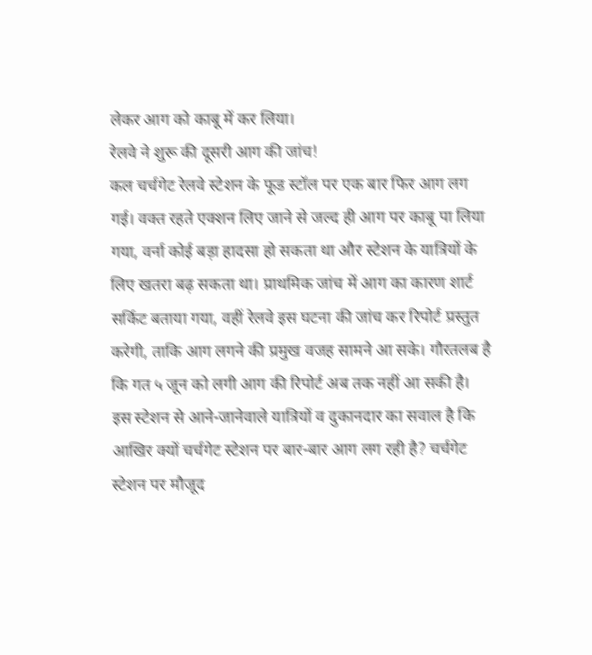लेकर आग को काबू में कर लिया।
रेलवे ने शुरू की दूसरी आग की जांच!
कल चर्चगेट रेलवे स्टेशन के फूड स्टॉल पर एक बार फिर आग लग गई। वक्त रहते एक्शन लिए जाने से जल्द ही आग पर काबू पा लिया गया, वर्ना कोई बड़ा हादसा हो सकता था और स्टेशन के यात्रियों के लिए खतरा बढ़ सकता था। प्राथमिक जांच में आग का कारण शार्ट सर्किट बताया गया, वहीं रेलवे इस घटना की जांच कर रिपोर्ट प्रस्तुत करेगी, ताकि आग लगने की प्रमुख वजह सामने आ सके। गौरतलब है कि गत ५ जून को लगी आग की रिपोर्ट अब तक नहीं आ सकी है।
इस स्टेशन से आने-जानेवाले यात्रियों व दुकानदार का सवाल है कि आखिर क्यों चर्चगेट स्टेशन पर बार-बार आग लग रही है? चर्चगेट स्टेशन पर मौजूद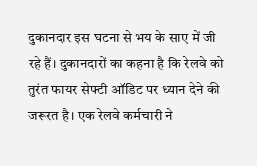दुकानदार इस घटना से भय के साए में जी रहे हैं। दुकानदारों का कहना है कि रेलवे को तुरंत फायर सेफ्टी ऑडिट पर ध्यान देने की जरूरत है। एक रेलवे कर्मचारी ने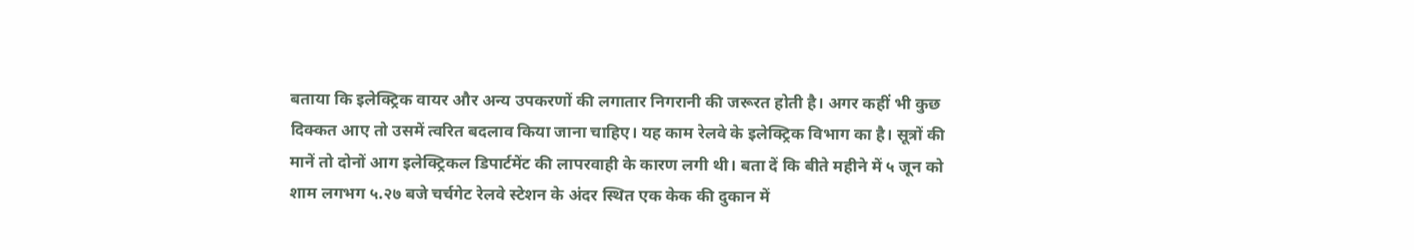बताया कि इलेक्ट्रिक वायर और अन्य उपकरणों की लगातार निगरानी की जरूरत होती है। अगर कहीं भी कुछ दिक्कत आए तो उसमें त्वरित बदलाव किया जाना चाहिए। यह काम रेलवे के इलेक्ट्रिक विभाग का है। सूत्रों की मानें तो दोनों आग इलेक्ट्रिकल डिपार्टमेंट की लापरवाही के कारण लगी थी। बता दें कि बीते महीने में ५ जून को शाम लगभग ५.२७ बजे चर्चगेट रेलवे स्टेशन के अंदर स्थित एक केक की दुकान में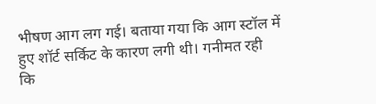भीषण आग लग गई। बताया गया कि आग स्टॉल में हुए शॉर्ट सर्किट के कारण लगी थी। गनीमत रही कि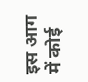इस आग में कोई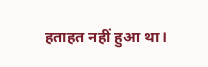हताहत नहीं हुआ था।